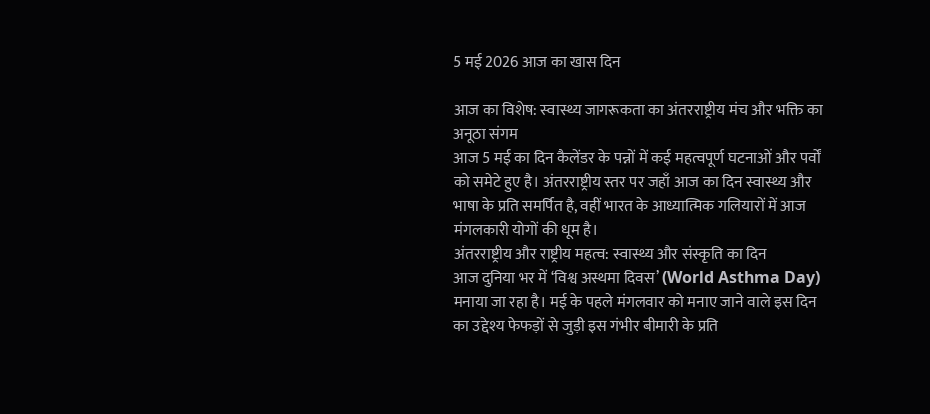5 मई 2026 आज का खास दिन

आज का विशेष: स्वास्थ्य जागरूकता का अंतरराष्ट्रीय मंच और भक्ति का अनूठा संगम
आज 5 मई का दिन कैलेंडर के पन्नों में कई महत्वपूर्ण घटनाओं और पर्वों को समेटे हुए है। अंतरराष्ट्रीय स्तर पर जहाँ आज का दिन स्वास्थ्य और भाषा के प्रति समर्पित है, वहीं भारत के आध्यात्मिक गलियारों में आज मंगलकारी योगों की धूम है।
अंतरराष्ट्रीय और राष्ट्रीय महत्व: स्वास्थ्य और संस्कृति का दिन
आज दुनिया भर में ‘विश्व अस्थमा दिवस’ (World Asthma Day) मनाया जा रहा है। मई के पहले मंगलवार को मनाए जाने वाले इस दिन का उद्देश्य फेफड़ों से जुड़ी इस गंभीर बीमारी के प्रति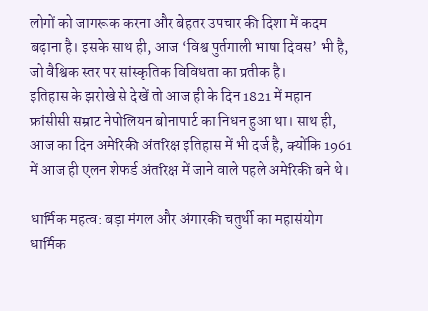लोगों को जागरूक करना और बेहतर उपचार की दिशा में कदम बढ़ाना है। इसके साथ ही, आज ‘विश्व पुर्तगाली भाषा दिवस’ भी है, जो वैश्विक स्तर पर सांस्कृतिक विविधता का प्रतीक है।
इतिहास के झरोखे से देखें तो आज ही के दिन 1821 में महान फ्रांसीसी सम्राट नेपोलियन बोनापार्ट का निधन हुआ था। साथ ही, आज का दिन अमेरिकी अंतरिक्ष इतिहास में भी दर्ज है, क्योंकि 1961 में आज ही एलन शेफर्ड अंतरिक्ष में जाने वाले पहले अमेरिकी बने थे।

धार्मिक महत्व: बड़ा मंगल और अंगारकी चतुर्थी का महासंयोग
धार्मिक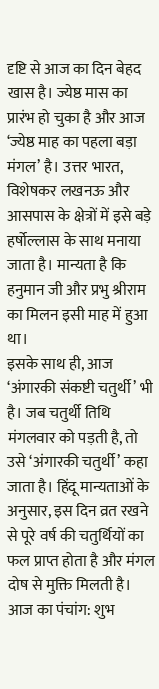दृष्टि से आज का दिन बेहद खास है। ज्येष्ठ मास का प्रारंभ हो चुका है और आज ‘ज्येष्ठ माह का पहला बड़ा मंगल’ है। उत्तर भारत, विशेषकर लखनऊ और आसपास के क्षेत्रों में इसे बड़े हर्षोल्लास के साथ मनाया जाता है। मान्यता है कि हनुमान जी और प्रभु श्रीराम का मिलन इसी माह में हुआ था।
इसके साथ ही, आज ‘अंगारकी संकष्टी चतुर्थी’ भी है। जब चतुर्थी तिथि मंगलवार को पड़ती है, तो उसे ‘अंगारकी चतुर्थी’ कहा जाता है। हिंदू मान्यताओं के अनुसार, इस दिन व्रत रखने से पूरे वर्ष की चतुर्थियों का फल प्राप्त होता है और मंगल दोष से मुक्ति मिलती है।
आज का पंचांग: शुभ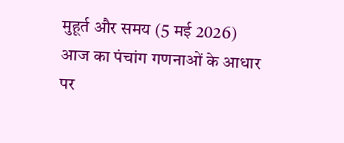मुहूर्त और समय (5 मई 2026)
आज का पंचांग गणनाओं के आधार पर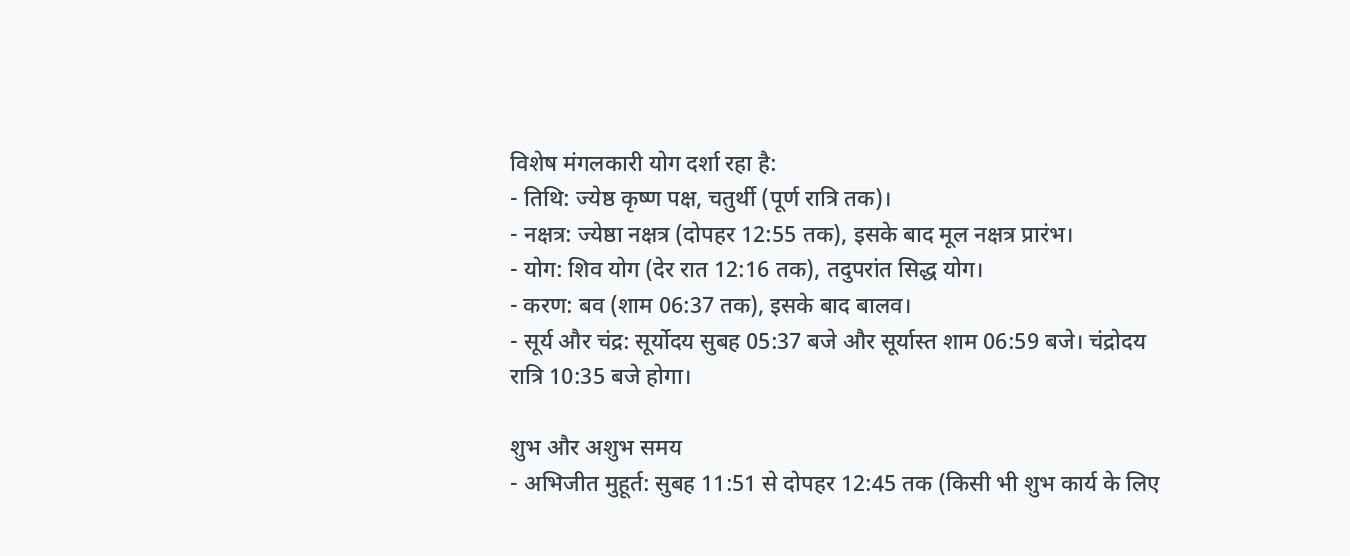विशेष मंगलकारी योग दर्शा रहा है:
- तिथि: ज्येष्ठ कृष्ण पक्ष, चतुर्थी (पूर्ण रात्रि तक)।
- नक्षत्र: ज्येष्ठा नक्षत्र (दोपहर 12:55 तक), इसके बाद मूल नक्षत्र प्रारंभ।
- योग: शिव योग (देर रात 12:16 तक), तदुपरांत सिद्ध योग।
- करण: बव (शाम 06:37 तक), इसके बाद बालव।
- सूर्य और चंद्र: सूर्योदय सुबह 05:37 बजे और सूर्यास्त शाम 06:59 बजे। चंद्रोदय रात्रि 10:35 बजे होगा।

शुभ और अशुभ समय
- अभिजीत मुहूर्त: सुबह 11:51 से दोपहर 12:45 तक (किसी भी शुभ कार्य के लिए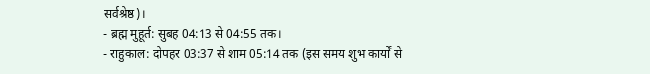सर्वश्रेष्ठ)।
- ब्रह्म मुहूर्त: सुबह 04:13 से 04:55 तक।
- राहुकाल: दोपहर 03:37 से शाम 05:14 तक (इस समय शुभ कार्यों से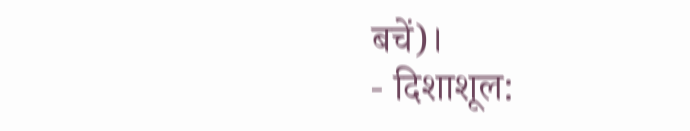बचें)।
- दिशाशूल: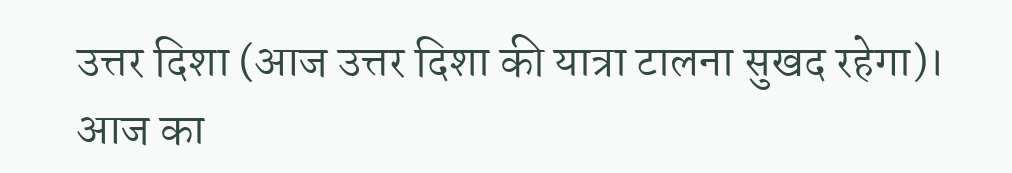उत्तर दिशा (आज उत्तर दिशा की यात्रा टालना सुखद रहेगा)।
आज का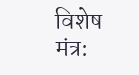विशेष मंत्र: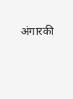अंगारकी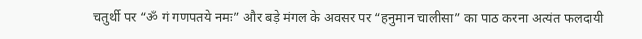चतुर्थी पर “ॐ गं गणपतये नमः” और बड़े मंगल के अवसर पर “हनुमान चालीसा” का पाठ करना अत्यंत फलदायी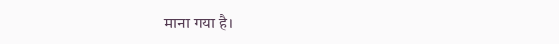माना गया है।